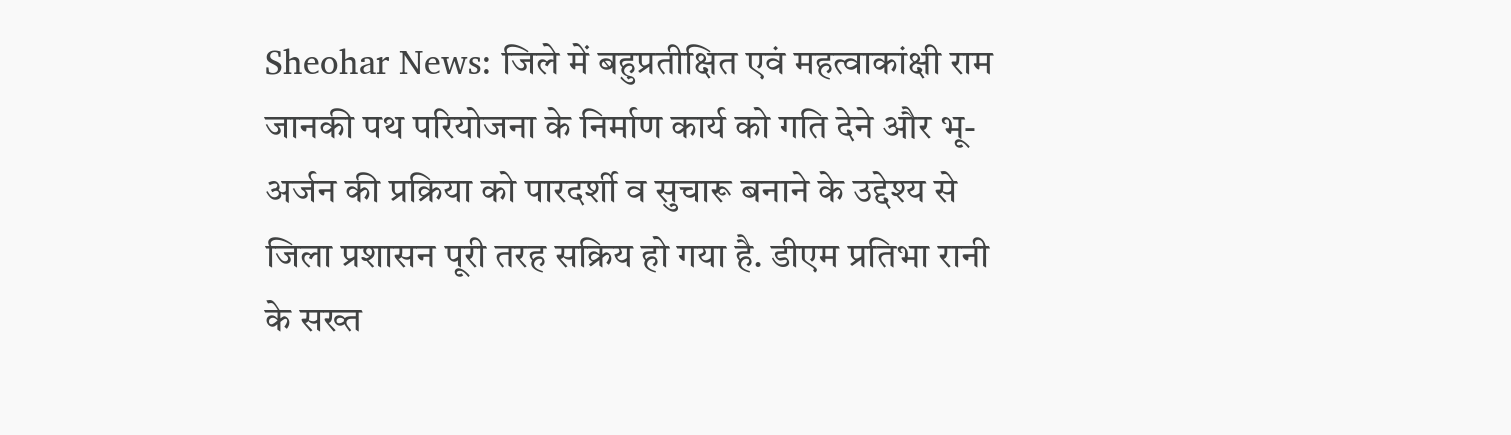Sheohar News: जिले में बहुप्रतीक्षित एवं महत्वाकांक्षी राम जानकी पथ परियोजना के निर्माण कार्य को गति देने और भू-अर्जन की प्रक्रिया को पारदर्शी व सुचारू बनाने के उद्देश्य से जिला प्रशासन पूरी तरह सक्रिय हो गया है. डीएम प्रतिभा रानी के सख्त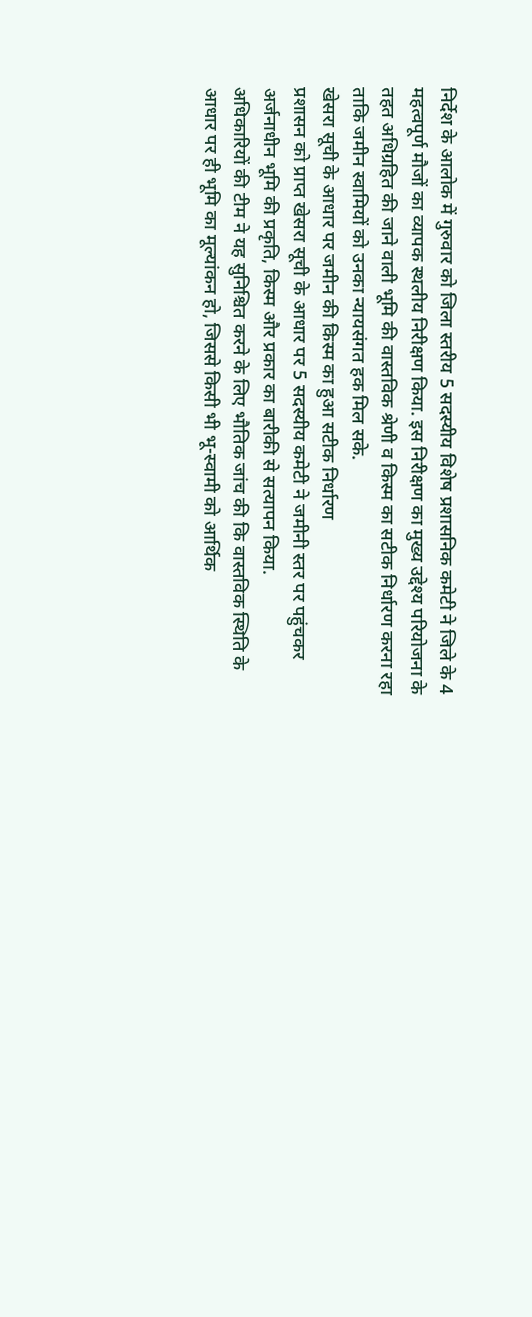निर्देश के आलोक में गुरुवार को जिला स्तरीय 5 सदस्यीय विशेष प्रशासनिक कमेटी ने जिले के 4 महत्वपूर्ण मौजों का व्यापक स्थलीय निरीक्षण किया. इस निरीक्षण का मुख्य उद्देश्य परियोजना के तहत अधिग्रहित की जाने वाली भूमि की वास्तविक श्रेणी व किस्म का सटीक निर्धारण करना रहा ताकि जमीन स्वामियों को उनका न्यायसंगत हक मिल सके.
खेसरा सूची के आधार पर जमीन की किस्म का हुआ सटीक निर्धारण
प्रशासन को प्राप्त खेसरा सूची के आधार पर 5 सदस्यीय कमेटी ने जमीनी स्तर पर पहुंचकर अर्जनाधीन भूमि की प्रकृति, किस्म और प्रकार का बारीकी से सत्यापन किया.
अधिकारियों की टीम ने यह सुनिश्चित करने के लिए भौतिक जांच की कि वास्तविक स्थिति के आधार पर ही भूमि का मूल्यांकन हो, जिससे किसी भी भू-स्वामी को आर्थिक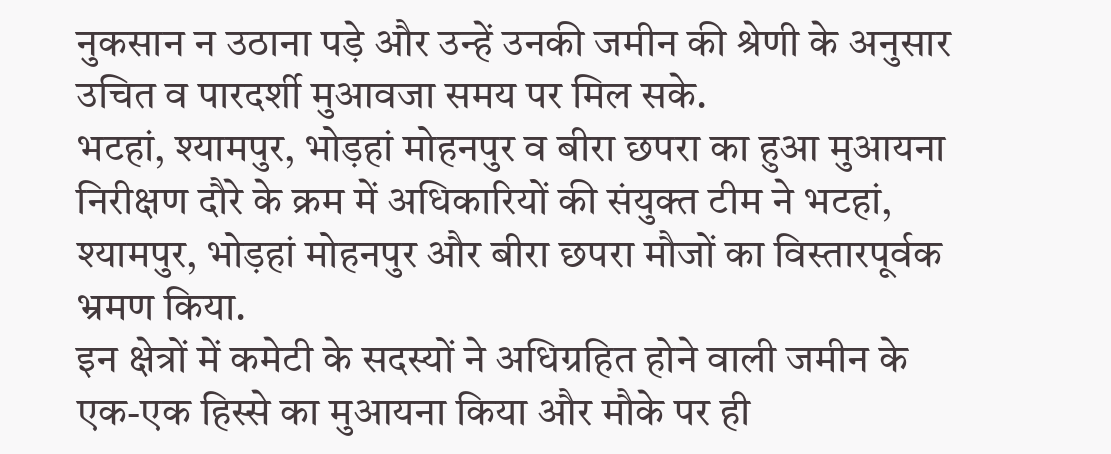नुकसान न उठाना पड़े और उन्हें उनकी जमीन की श्रेणी के अनुसार उचित व पारदर्शी मुआवजा समय पर मिल सके.
भटहां, श्यामपुर, भोड़हां मोहनपुर व बीरा छपरा का हुआ मुआयना
निरीक्षण दौरे के क्रम में अधिकारियों की संयुक्त टीम ने भटहां, श्यामपुर, भोड़हां मोहनपुर और बीरा छपरा मौजों का विस्तारपूर्वक भ्रमण किया.
इन क्षेत्रों में कमेटी के सदस्यों ने अधिग्रहित होने वाली जमीन के एक-एक हिस्से का मुआयना किया और मौके पर ही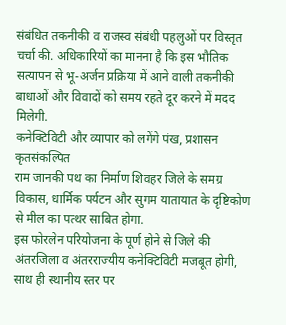संबंधित तकनीकी व राजस्व संबंधी पहलुओं पर विस्तृत चर्चा की. अधिकारियों का मानना है कि इस भौतिक सत्यापन से भू-अर्जन प्रक्रिया में आने वाली तकनीकी बाधाओं और विवादों को समय रहते दूर करने में मदद मिलेगी.
कनेक्टिविटी और व्यापार को लगेंगे पंख, प्रशासन कृतसंकल्पित
राम जानकी पथ का निर्माण शिवहर जिले के समग्र विकास, धार्मिक पर्यटन और सुगम यातायात के दृष्टिकोण से मील का पत्थर साबित होगा.
इस फोरलेन परियोजना के पूर्ण होने से जिले की अंतरजिला व अंतरराज्यीय कनेक्टिविटी मजबूत होगी, साथ ही स्थानीय स्तर पर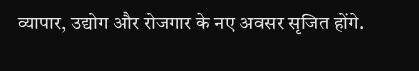व्यापार, उद्योग और रोजगार के नए अवसर सृजित होंगे.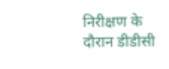निरीक्षण के दौरान डीडीसी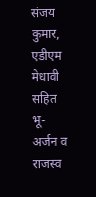संजय कुमार, एडीएम मेधावी सहित भू-अर्जन व राजस्व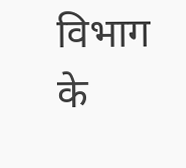विभाग के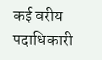कई वरीय पदाधिकारी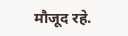मौजूद रहे.